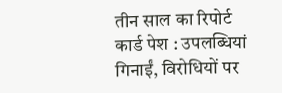तीन साल का रिपोर्ट कार्ड पेश : उपलब्धियां गिनाईं, विरोधियों पर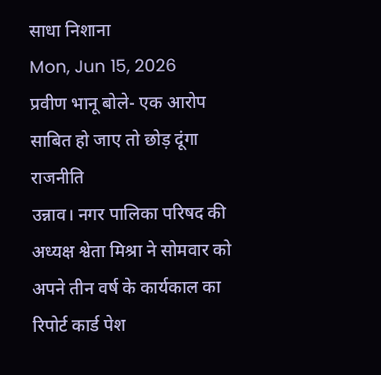साधा निशाना
Mon, Jun 15, 2026
प्रवीण भानू बोले- एक आरोप साबित हो जाए तो छोड़ दूंगा राजनीति
उन्नाव। नगर पालिका परिषद की अध्यक्ष श्वेता मिश्रा ने सोमवार को अपने तीन वर्ष के कार्यकाल का रिपोर्ट कार्ड पेश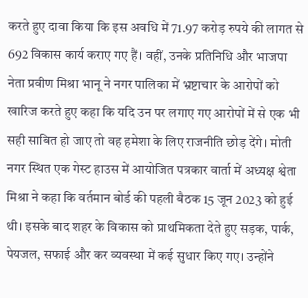करते हुए दावा किया कि इस अवधि में 71.97 करोड़ रुपये की लागत से 692 विकास कार्य कराए गए हैं। वहीं, उनके प्रतिनिधि और भाजपा नेता प्रवीण मिश्रा भानू ने नगर पालिका में भ्रष्टाचार के आरोपों को खारिज करते हुए कहा कि यदि उन पर लगाए गए आरोपों में से एक भी सही साबित हो जाए तो वह हमेशा के लिए राजनीति छोड़ देंगे। मोती नगर स्थित एक गेस्ट हाउस में आयोजित पत्रकार वार्ता में अध्यक्ष श्वेता मिश्रा ने कहा कि वर्तमान बोर्ड की पहली बैठक 15 जून 2023 को हुई थी। इसके बाद शहर के विकास को प्राथमिकता देते हुए सड़क, पार्क, पेयजल, सफाई और कर व्यवस्था में कई सुधार किए गए। उन्होंने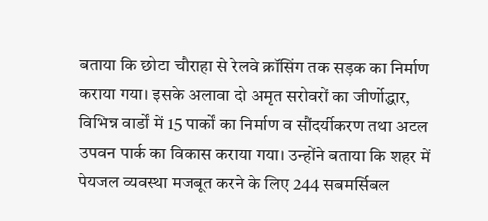बताया कि छोटा चौराहा से रेलवे क्रॉसिंग तक सड़क का निर्माण कराया गया। इसके अलावा दो अमृत सरोवरों का जीर्णोद्धार, विभिन्न वार्डों में 15 पार्कों का निर्माण व सौंदर्यीकरण तथा अटल उपवन पार्क का विकास कराया गया। उन्होंने बताया कि शहर में पेयजल व्यवस्था मजबूत करने के लिए 244 सबमर्सिबल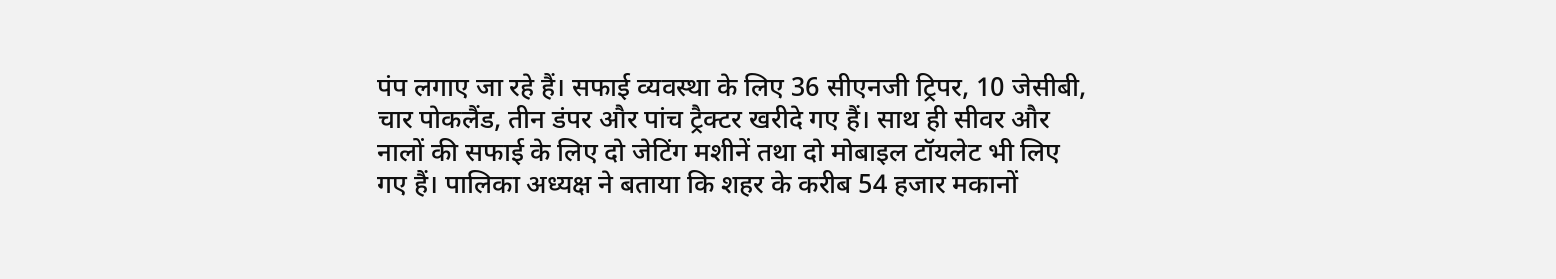पंप लगाए जा रहे हैं। सफाई व्यवस्था के लिए 36 सीएनजी ट्रिपर, 10 जेसीबी, चार पोकलैंड, तीन डंपर और पांच ट्रैक्टर खरीदे गए हैं। साथ ही सीवर और नालों की सफाई के लिए दो जेटिंग मशीनें तथा दो मोबाइल टॉयलेट भी लिए गए हैं। पालिका अध्यक्ष ने बताया कि शहर के करीब 54 हजार मकानों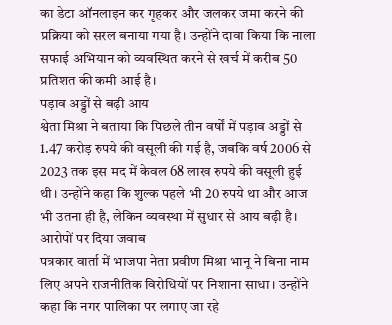का डेटा ऑनलाइन कर गृहकर और जलकर जमा करने की प्रक्रिया को सरल बनाया गया है। उन्होंने दावा किया कि नाला सफाई अभियान को व्यवस्थित करने से खर्च में करीब 50 प्रतिशत की कमी आई है।
पड़ाव अड्डों से बढ़ी आय
श्वेता मिश्रा ने बताया कि पिछले तीन वर्षों में पड़ाव अड्डों से 1.47 करोड़ रुपये की वसूली की गई है, जबकि वर्ष 2006 से 2023 तक इस मद में केवल 68 लाख रुपये की वसूली हुई थी। उन्होंने कहा कि शुल्क पहले भी 20 रुपये था और आज भी उतना ही है, लेकिन व्यवस्था में सुधार से आय बढ़ी है।
आरोपों पर दिया जवाब
पत्रकार वार्ता में भाजपा नेता प्रवीण मिश्रा भानू ने बिना नाम लिए अपने राजनीतिक विरोधियों पर निशाना साधा। उन्होंने कहा कि नगर पालिका पर लगाए जा रहे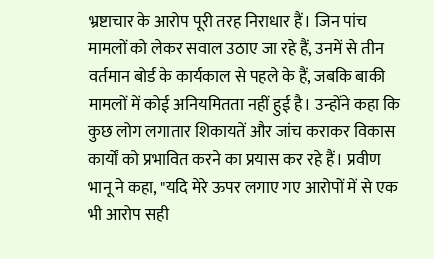भ्रष्टाचार के आरोप पूरी तरह निराधार हैं। जिन पांच मामलों को लेकर सवाल उठाए जा रहे हैं, उनमें से तीन वर्तमान बोर्ड के कार्यकाल से पहले के हैं, जबकि बाकी मामलों में कोई अनियमितता नहीं हुई है। उन्होंने कहा कि कुछ लोग लगातार शिकायतें और जांच कराकर विकास कार्यों को प्रभावित करने का प्रयास कर रहे हैं। प्रवीण भानू ने कहा, "यदि मेरे ऊपर लगाए गए आरोपों में से एक भी आरोप सही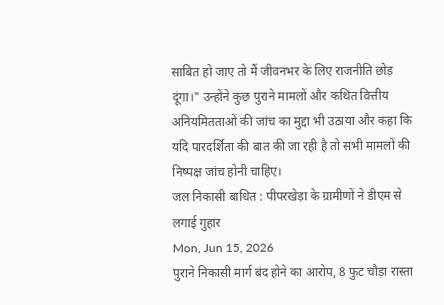साबित हो जाए तो मैं जीवनभर के लिए राजनीति छोड़ दूंगा।" उन्होंने कुछ पुराने मामलों और कथित वित्तीय अनियमितताओं की जांच का मुद्दा भी उठाया और कहा कि यदि पारदर्शिता की बात की जा रही है तो सभी मामलों की निष्पक्ष जांच होनी चाहिए।
जल निकासी बाधित : पीपरखेड़ा के ग्रामीणों ने डीएम से लगाई गुहार
Mon, Jun 15, 2026
पुराने निकासी मार्ग बंद होने का आरोप, 8 फुट चौड़ा रास्ता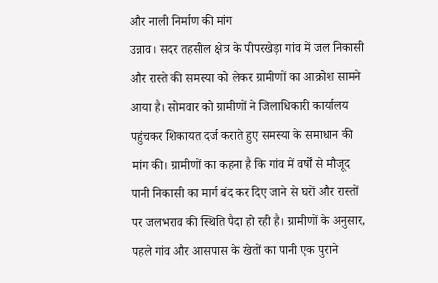और नाली निर्माण की मांग
उन्नाव। सदर तहसील क्षेत्र के पीपरखेड़ा गांव में जल निकासी और रास्ते की समस्या को लेकर ग्रामीणों का आक्रोश सामने आया है। सोमवार को ग्रामीणों ने जिलाधिकारी कार्यालय पहुंचकर शिकायत दर्ज कराते हुए समस्या के समाधान की मांग की। ग्रामीणों का कहना है कि गांव में वर्षों से मौजूद पानी निकासी का मार्ग बंद कर दिए जाने से घरों और रास्तों पर जलभराव की स्थिति पैदा हो रही है। ग्रामीणों के अनुसार, पहले गांव और आसपास के खेतों का पानी एक पुराने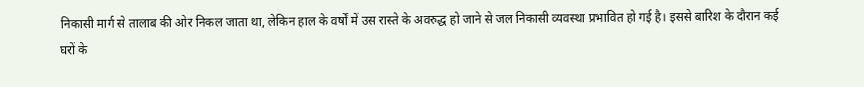निकासी मार्ग से तालाब की ओर निकल जाता था, लेकिन हाल के वर्षों में उस रास्ते के अवरुद्ध हो जाने से जल निकासी व्यवस्था प्रभावित हो गई है। इससे बारिश के दौरान कई घरों के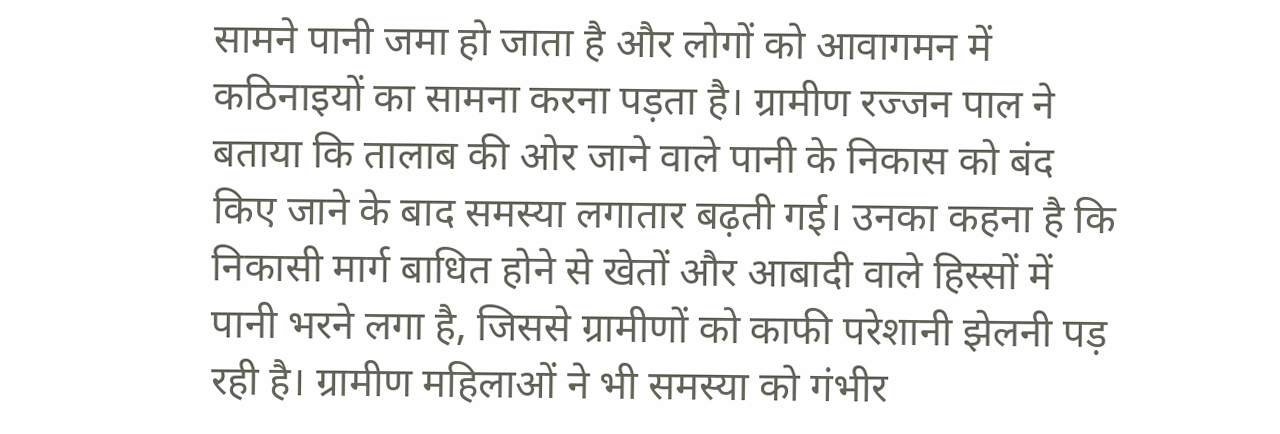सामने पानी जमा हो जाता है और लोगों को आवागमन में कठिनाइयों का सामना करना पड़ता है। ग्रामीण रज्जन पाल ने बताया कि तालाब की ओर जाने वाले पानी के निकास को बंद किए जाने के बाद समस्या लगातार बढ़ती गई। उनका कहना है कि निकासी मार्ग बाधित होने से खेतों और आबादी वाले हिस्सों में पानी भरने लगा है, जिससे ग्रामीणों को काफी परेशानी झेलनी पड़ रही है। ग्रामीण महिलाओं ने भी समस्या को गंभीर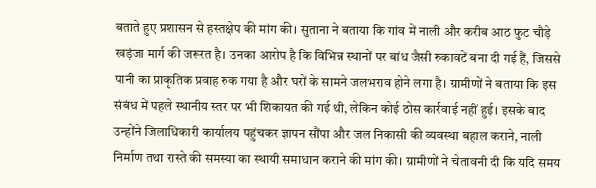बताते हुए प्रशासन से हस्तक्षेप की मांग की। सुताना ने बताया कि गांव में नाली और करीब आठ फुट चौड़े खड़ंजा मार्ग की जरूरत है। उनका आरोप है कि विभिन्न स्थानों पर बांध जैसी रुकावटें बना दी गई हैं, जिससे पानी का प्राकृतिक प्रवाह रुक गया है और घरों के सामने जलभराव होने लगा है। ग्रामीणों ने बताया कि इस संबंध में पहले स्थानीय स्तर पर भी शिकायत की गई थी, लेकिन कोई ठोस कार्रवाई नहीं हुई। इसके बाद उन्होंने जिलाधिकारी कार्यालय पहुंचकर ज्ञापन सौंपा और जल निकासी की व्यवस्था बहाल कराने, नाली निर्माण तथा रास्ते की समस्या का स्थायी समाधान कराने की मांग की। ग्रामीणों ने चेतावनी दी कि यदि समय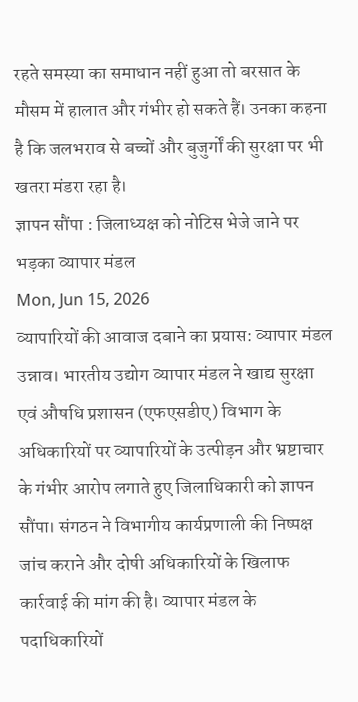रहते समस्या का समाधान नहीं हुआ तो बरसात के मौसम में हालात और गंभीर हो सकते हैं। उनका कहना है कि जलभराव से बच्चों और बुजुर्गों की सुरक्षा पर भी खतरा मंडरा रहा है।
ज्ञापन सौंपा : जिलाध्यक्ष को नोटिस भेजे जाने पर भड़का व्यापार मंडल
Mon, Jun 15, 2026
व्यापारियों की आवाज दबाने का प्रयास: व्यापार मंडल
उन्नाव। भारतीय उद्योग व्यापार मंडल ने खाद्य सुरक्षा एवं औषधि प्रशासन (एफएसडीए) विभाग के अधिकारियों पर व्यापारियों के उत्पीड़न और भ्रष्टाचार के गंभीर आरोप लगाते हुए जिलाधिकारी को ज्ञापन सौंपा। संगठन ने विभागीय कार्यप्रणाली की निष्पक्ष जांच कराने और दोषी अधिकारियों के खिलाफ कार्रवाई की मांग की है। व्यापार मंडल के पदाधिकारियों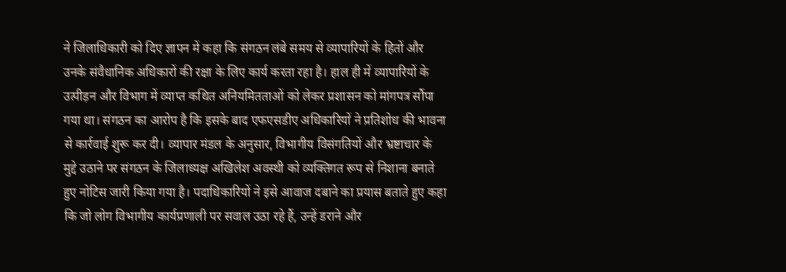ने जिलाधिकारी को दिए ज्ञापन में कहा कि संगठन लंबे समय से व्यापारियों के हितों और उनके संवैधानिक अधिकारों की रक्षा के लिए कार्य करता रहा है। हाल ही में व्यापारियों के उत्पीड़न और विभाग में व्याप्त कथित अनियमितताओं को लेकर प्रशासन को मांगपत्र सौंपा गया था। संगठन का आरोप है कि इसके बाद एफएसडीए अधिकारियों ने प्रतिशोध की भावना से कार्रवाई शुरू कर दी। व्यापार मंडल के अनुसार, विभागीय विसंगतियों और भ्रष्टाचार के मुद्दे उठाने पर संगठन के जिलाध्यक्ष अखिलेश अवस्थी को व्यक्तिगत रूप से निशाना बनाते हुए नोटिस जारी किया गया है। पदाधिकारियों ने इसे आवाज दबाने का प्रयास बताते हुए कहा कि जो लोग विभागीय कार्यप्रणाली पर सवाल उठा रहे हैं, उन्हें डराने और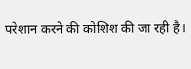परेशान करने की कोशिश की जा रही है।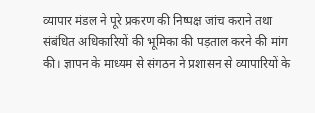व्यापार मंडल ने पूरे प्रकरण की निष्पक्ष जांच कराने तथा संबंधित अधिकारियों की भूमिका की पड़ताल करने की मांग की। ज्ञापन के माध्यम से संगठन ने प्रशासन से व्यापारियों के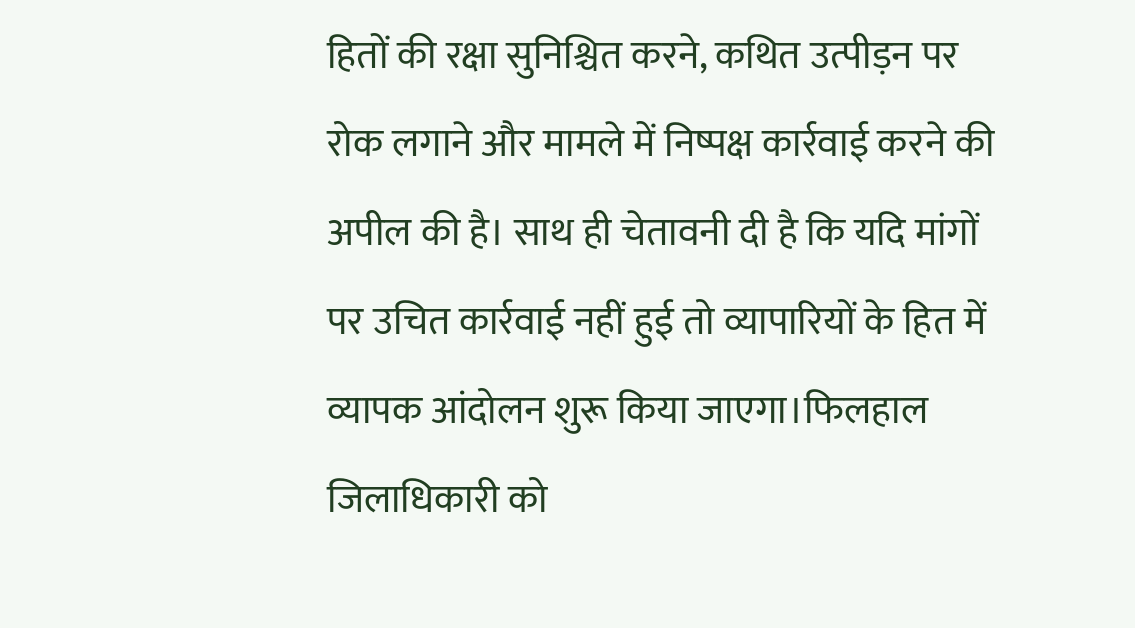हितों की रक्षा सुनिश्चित करने, कथित उत्पीड़न पर रोक लगाने और मामले में निष्पक्ष कार्रवाई करने की अपील की है। साथ ही चेतावनी दी है कि यदि मांगों पर उचित कार्रवाई नहीं हुई तो व्यापारियों के हित में व्यापक आंदोलन शुरू किया जाएगा।फिलहाल जिलाधिकारी को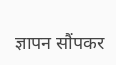ज्ञापन सौंपकर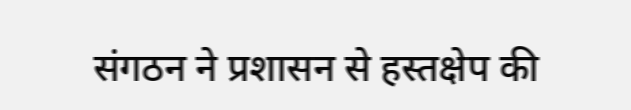संगठन ने प्रशासन से हस्तक्षेप की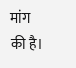मांग की है।